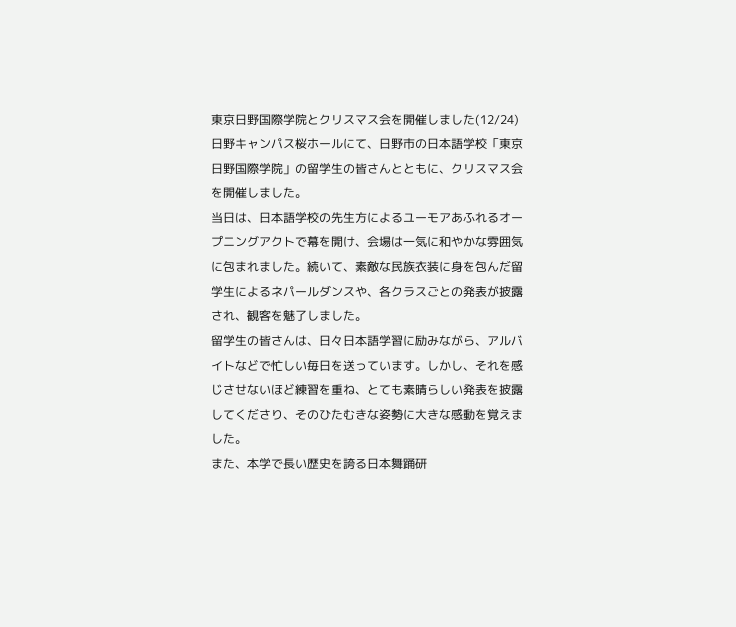東京日野国際学院とクリスマス会を開催しました(12/24)
日野キャンパス桜ホールにて、日野市の日本語学校「東京日野国際学院」の留学生の皆さんとともに、クリスマス会を開催しました。
当日は、日本語学校の先生方によるユーモアあふれるオープニングアクトで幕を開け、会場は一気に和やかな雰囲気に包まれました。続いて、素敵な民族衣装に身を包んだ留学生によるネパールダンスや、各クラスごとの発表が披露され、観客を魅了しました。
留学生の皆さんは、日々日本語学習に励みながら、アルバイトなどで忙しい毎日を送っています。しかし、それを感じさせないほど練習を重ね、とても素晴らしい発表を披露してくださり、そのひたむきな姿勢に大きな感動を覚えました。
また、本学で長い歴史を誇る日本舞踊研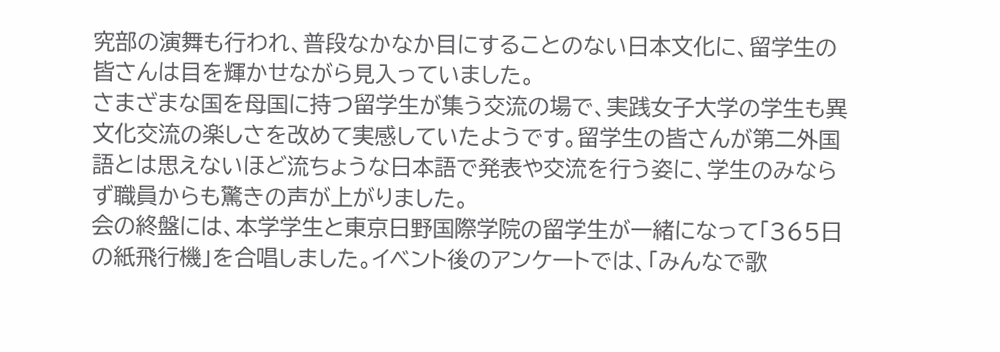究部の演舞も行われ、普段なかなか目にすることのない日本文化に、留学生の皆さんは目を輝かせながら見入っていました。
さまざまな国を母国に持つ留学生が集う交流の場で、実践女子大学の学生も異文化交流の楽しさを改めて実感していたようです。留学生の皆さんが第二外国語とは思えないほど流ちょうな日本語で発表や交流を行う姿に、学生のみならず職員からも驚きの声が上がりました。
会の終盤には、本学学生と東京日野国際学院の留学生が一緒になって「365日の紙飛行機」を合唱しました。イベント後のアンケートでは、「みんなで歌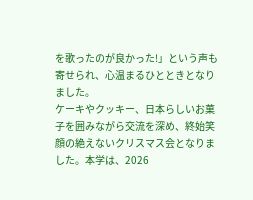を歌ったのが良かった!」という声も寄せられ、心温まるひとときとなりました。
ケーキやクッキー、日本らしいお菓子を囲みながら交流を深め、終始笑顔の絶えないクリスマス会となりました。本学は、2026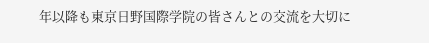年以降も東京日野国際学院の皆さんとの交流を大切に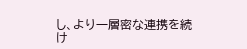し、より一層密な連携を続け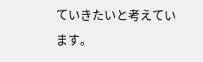ていきたいと考えています。